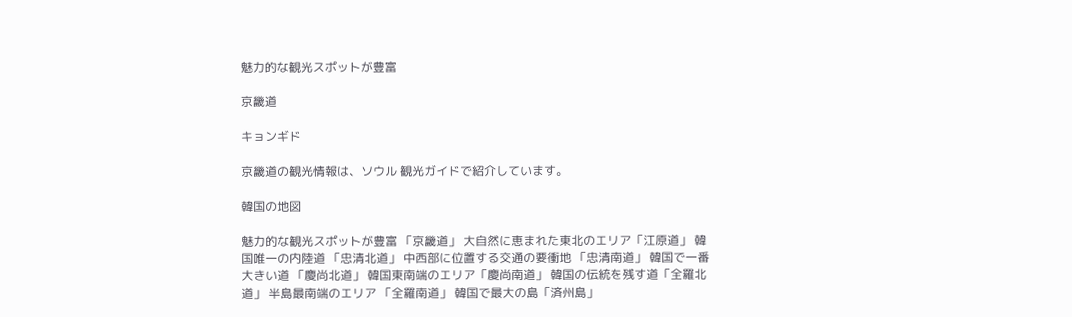魅力的な観光スポットが豊富

京畿道

キョンギド

京畿道の観光情報は、ソウル 観光ガイドで紹介しています。

韓国の地図

魅力的な観光スポットが豊富 「京畿道」 大自然に恵まれた東北のエリア「江原道」 韓国唯一の内陸道 「忠清北道」 中西部に位置する交通の要衝地 「忠清南道」 韓国で一番大きい道 「慶尚北道」 韓国東南端のエリア「慶尚南道」 韓国の伝統を残す道「全羅北道」 半島最南端のエリア 「全羅南道」 韓国で最大の島「済州島」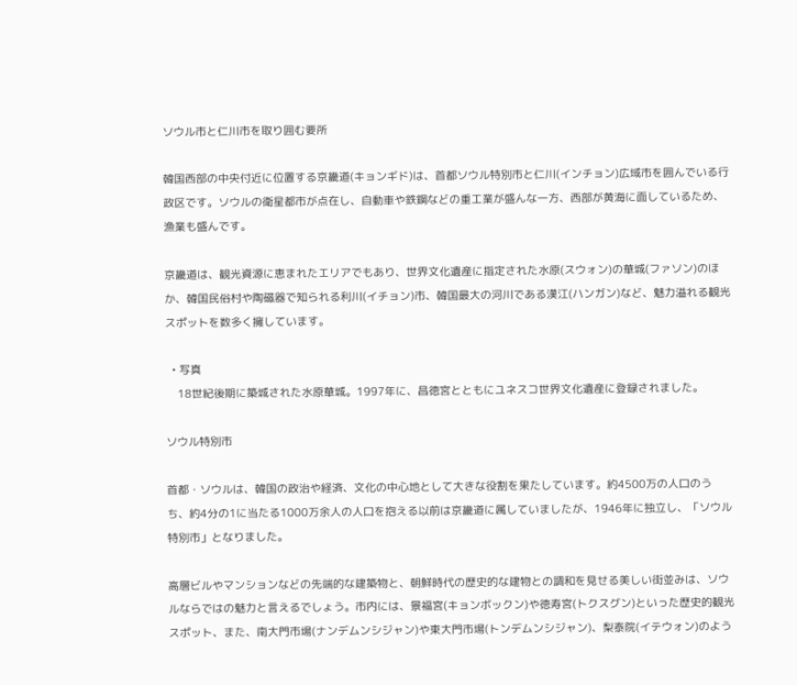ソウル市と仁川市を取り囲む要所

韓国西部の中央付近に位置する京畿道(キョンギド)は、首都ソウル特別市と仁川(インチョン)広域市を囲んでいる行政区です。ソウルの衛星都市が点在し、自動車や鉄鋼などの重工業が盛んな一方、西部が黄海に面しているため、漁業も盛んです。

京畿道は、観光資源に恵まれたエリアでもあり、世界文化遺産に指定された水原(スウォン)の華城(ファソン)のほか、韓国民俗村や陶磁器で知られる利川(イチョン)市、韓国最大の河川である漢江(ハンガン)など、魅力溢れる観光スポットを数多く擁しています。

  • 写真
    18世紀後期に築城された水原華城。1997年に、昌徳宮とともにユネスコ世界文化遺産に登録されました。

ソウル特別市

首都・ソウルは、韓国の政治や経済、文化の中心地として大きな役割を果たしています。約4500万の人口のうち、約4分の1に当たる1000万余人の人口を抱える以前は京畿道に属していましたが、1946年に独立し、「ソウル特別市」となりました。

高層ビルやマンションなどの先端的な建築物と、朝鮮時代の歴史的な建物との調和を見せる美しい街並みは、ソウルならではの魅力と言えるでしょう。市内には、景福宮(キョンボックン)や徳寿宮(トクスグン)といった歴史的観光スポット、また、南大門市場(ナンデムンシジャン)や東大門市場(トンデムンシジャン)、梨泰院(イテウォン)のよう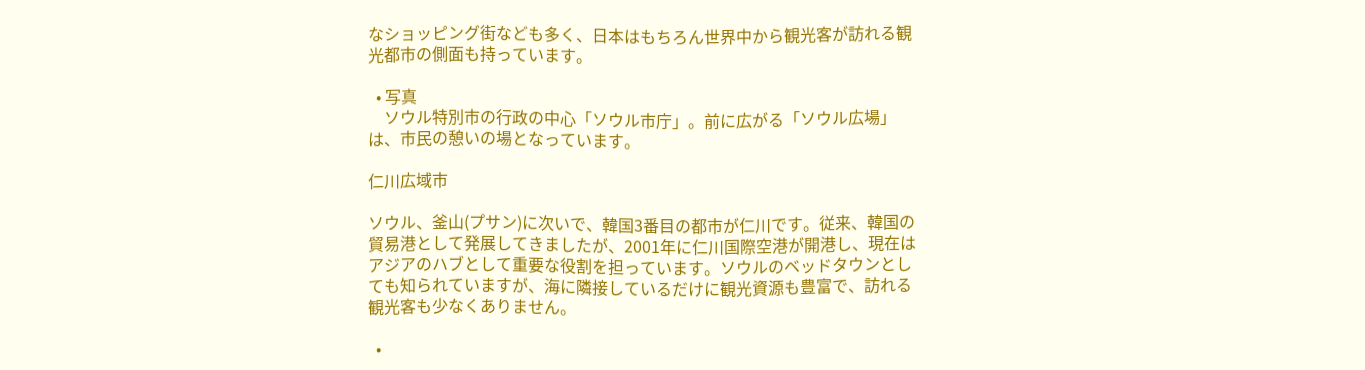なショッピング街なども多く、日本はもちろん世界中から観光客が訪れる観光都市の側面も持っています。

  • 写真
    ソウル特別市の行政の中心「ソウル市庁」。前に広がる「ソウル広場」は、市民の憩いの場となっています。

仁川広域市

ソウル、釜山(プサン)に次いで、韓国3番目の都市が仁川です。従来、韓国の貿易港として発展してきましたが、2001年に仁川国際空港が開港し、現在はアジアのハブとして重要な役割を担っています。ソウルのベッドタウンとしても知られていますが、海に隣接しているだけに観光資源も豊富で、訪れる観光客も少なくありません。

  •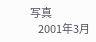写真
    2001年3月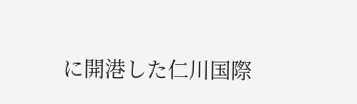に開港した仁川国際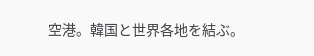空港。韓国と世界各地を結ぶ。